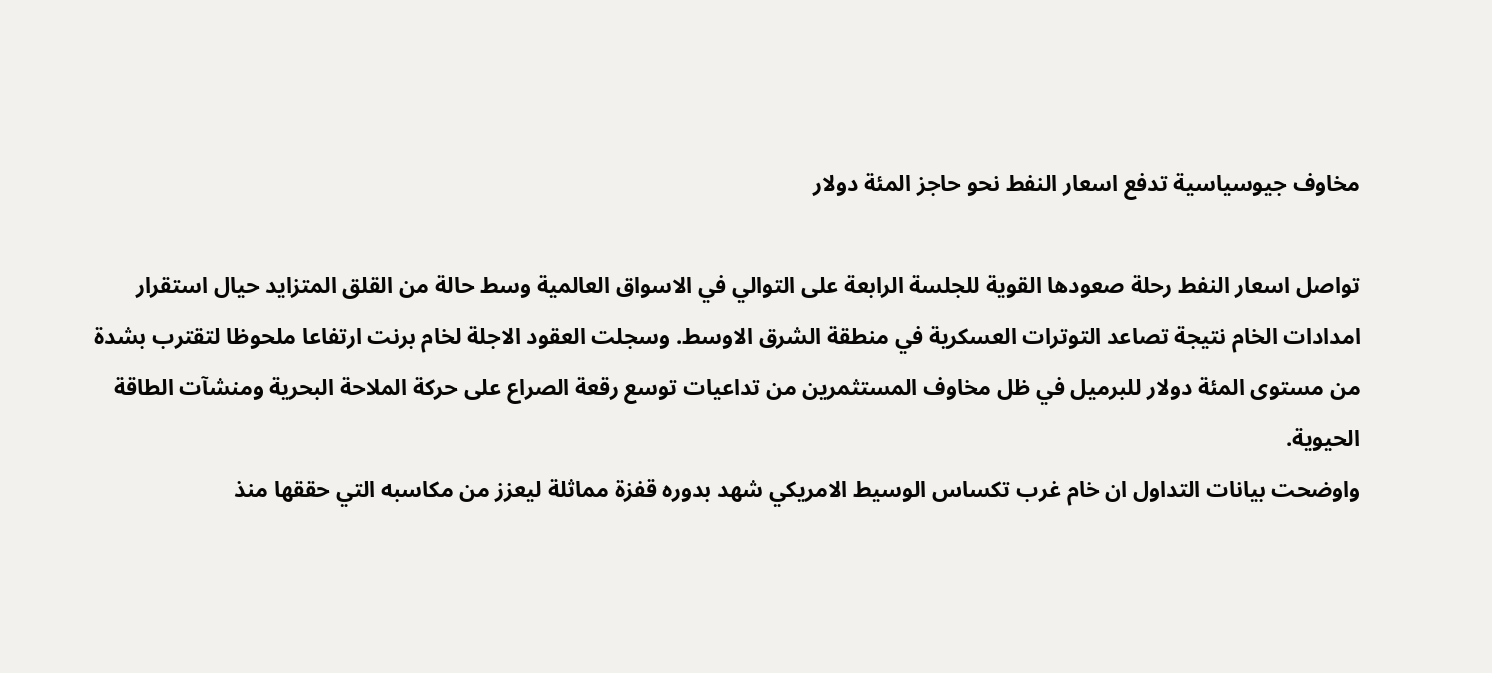مخاوف جيوسياسية تدفع اسعار النفط نحو حاجز المئة دولار

تواصل اسعار النفط رحلة صعودها القوية للجلسة الرابعة على التوالي في الاسواق العالمية وسط حالة من القلق المتزايد حيال استقرار امدادات الخام نتيجة تصاعد التوترات العسكرية في منطقة الشرق الاوسط. وسجلت العقود الاجلة لخام برنت ارتفاعا ملحوظا لتقترب بشدة من مستوى المئة دولار للبرميل في ظل مخاوف المستثمرين من تداعيات توسع رقعة الصراع على حركة الملاحة البحرية ومنشآت الطاقة الحيوية.
واوضحت بيانات التداول ان خام غرب تكساس الوسيط الامريكي شهد بدوره قفزة مماثلة ليعزز من مكاسبه التي حققها منذ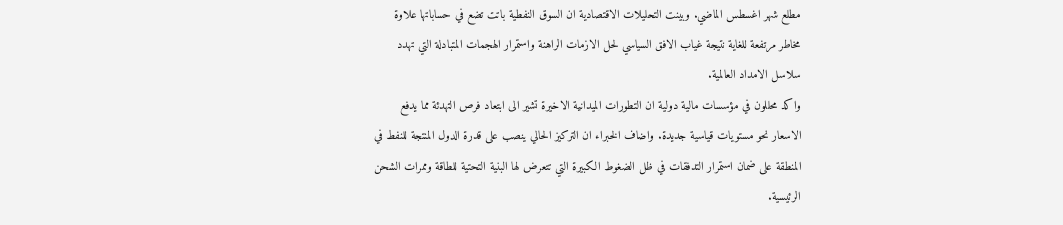مطلع شهر اغسطس الماضي. وبينت التحليلات الاقتصادية ان السوق النفطية باتت تضع في حساباتها علاوة مخاطر مرتفعة للغاية نتيجة غياب الافق السياسي لحل الازمات الراهنة واستمرار الهجمات المتبادلة التي تهدد سلاسل الامداد العالمية.
واكد محللون في مؤسسات مالية دولية ان التطورات الميدانية الاخيرة تشير الى ابتعاد فرص التهدئة مما يدفع الاسعار نحو مستويات قياسية جديدة. واضاف الخبراء ان التركيز الحالي ينصب على قدرة الدول المنتجة للنفط في المنطقة على ضمان استمرار التدفقات في ظل الضغوط الكبيرة التي تتعرض لها البنية التحتية للطاقة وممرات الشحن الرئيسية.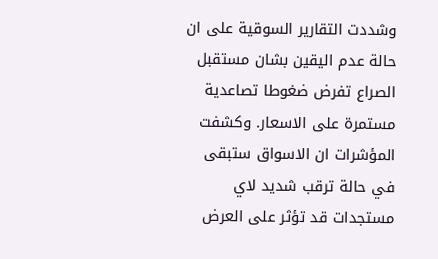وشددت التقارير السوقية على ان حالة عدم اليقين بشان مستقبل الصراع تفرض ضغوطا تصاعدية مستمرة على الاسعار. وكشفت المؤشرات ان الاسواق ستبقى في حالة ترقب شديد لاي مستجدات قد تؤثر على العرض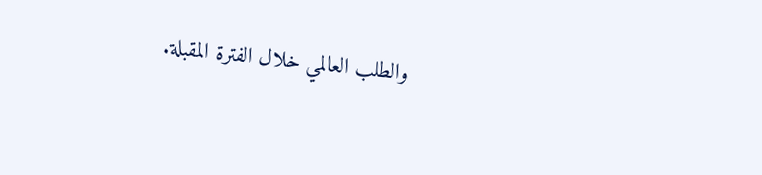والطلب العالمي خلال الفترة المقبلة.